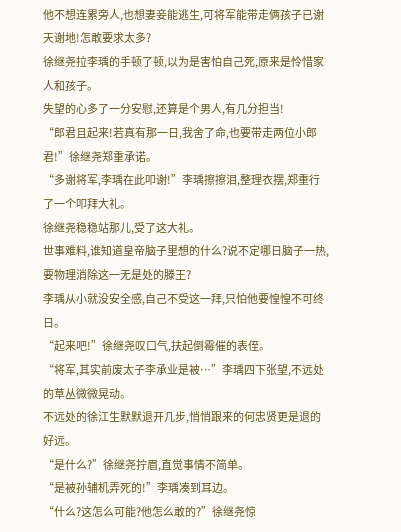他不想连累旁人,也想妻妾能逃生,可将军能带走俩孩子已谢天谢地!怎敢要求太多?
徐继尧拉李瑀的手顿了顿,以为是害怕自己死,原来是怜惜家人和孩子。
失望的心多了一分安慰,还算是个男人,有几分担当!
“郎君且起来!若真有那一日,我舍了命,也要带走两位小郎君!”徐继尧郑重承诺。
“多谢将军,李瑀在此叩谢!”李瑀擦擦泪,整理衣摆,郑重行了一个叩拜大礼。
徐继尧稳稳站那儿,受了这大礼。
世事难料,谁知道皇帝脑子里想的什么?说不定哪日脑子一热,要物理消除这一无是处的滕王?
李瑀从小就没安全感,自己不受这一拜,只怕他要惶惶不可终日。
“起来吧!”徐继尧叹口气,扶起倒霉催的表侄。
“将军,其实前废太子李承业是被…”李瑀四下张望,不远处的草丛微微晃动。
不远处的徐江生默默退开几步,悄悄跟来的何忠贤更是退的好远。
“是什么?”徐继尧拧眉,直觉事情不简单。
“是被孙辅机弄死的!”李瑀凑到耳边。
“什么?这怎么可能?他怎么敢的?”徐继尧惊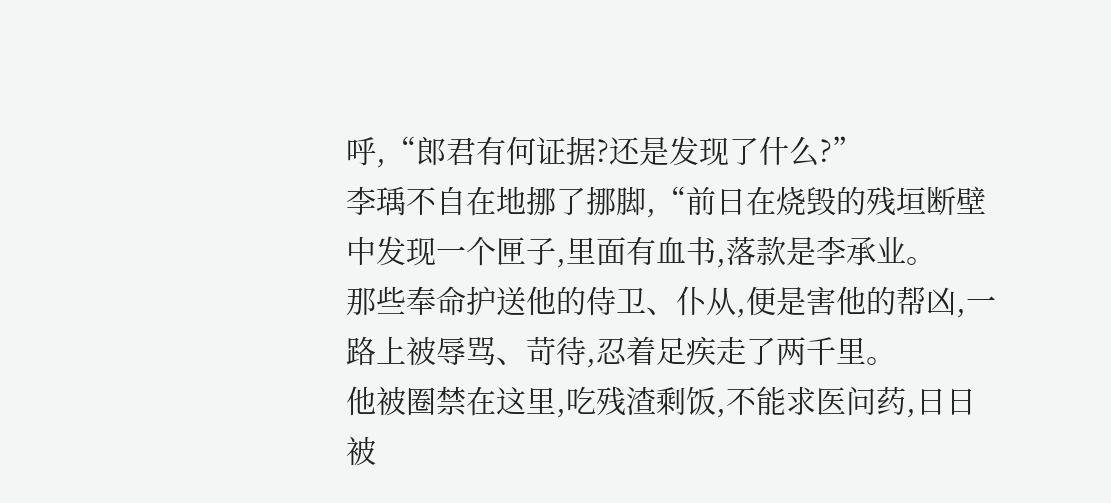呼,“郎君有何证据?还是发现了什么?”
李瑀不自在地挪了挪脚,“前日在烧毁的残垣断壁中发现一个匣子,里面有血书,落款是李承业。
那些奉命护送他的侍卫、仆从,便是害他的帮凶,一路上被辱骂、苛待,忍着足疾走了两千里。
他被圈禁在这里,吃残渣剩饭,不能求医问药,日日被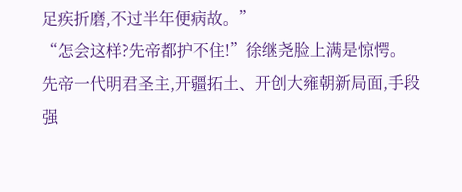足疾折磨,不过半年便病故。”
“怎会这样?先帝都护不住!”徐继尧脸上满是惊愕。
先帝一代明君圣主,开疆拓土、开创大雍朝新局面,手段强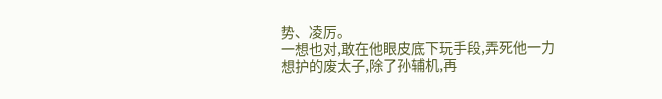势、凌厉。
一想也对,敢在他眼皮底下玩手段,弄死他一力想护的废太子,除了孙辅机,再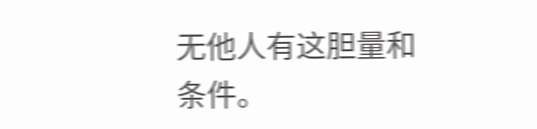无他人有这胆量和条件。